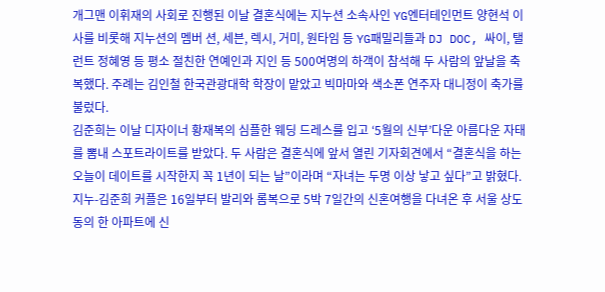개그맨 이휘재의 사회로 진행된 이날 결혼식에는 지누션 소속사인 YG엔터테인먼트 양현석 이사를 비롯해 지누션의 멤버 션, 세븐, 렉시, 거미, 원타임 등 YG패밀리들과 DJ DOC, 싸이, 탤런트 정혜영 등 평소 절친한 연예인과 지인 등 500여명의 하객이 참석해 두 사람의 앞날을 축복했다. 주례는 김인철 한국관광대학 학장이 맡았고 빅마마와 색소폰 연주자 대니정이 축가를 불렀다.
김준희는 이날 디자이너 황재복의 심플한 웨딩 드레스를 입고 ‘5월의 신부’다운 아름다운 자태를 뽐내 스포트라이트를 받았다. 두 사람은 결혼식에 앞서 열린 기자회견에서 “결혼식을 하는 오늘이 데이트를 시작한지 꼭 1년이 되는 날”이라며 “자녀는 두명 이상 낳고 싶다”고 밝혔다. 지누-김준희 커플은 16일부터 발리와 롬복으로 5박 7일간의 신혼여행을 다녀온 후 서울 상도동의 한 아파트에 신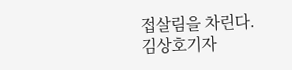접살림을 차린다.
김상호기자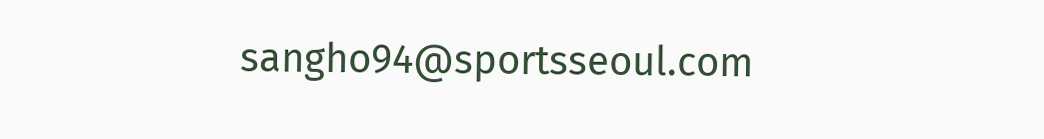sangho94@sportsseoul.com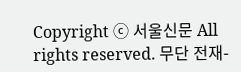Copyright ⓒ 서울신문 All rights reserved. 무단 전재-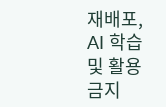재배포, AI 학습 및 활용 금지